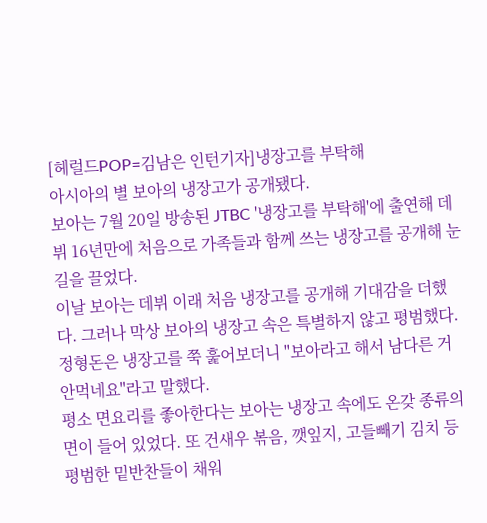[헤럴드POP=김남은 인턴기자]냉장고를 부탁해
아시아의 별 보아의 냉장고가 공개됐다.
보아는 7월 20일 방송된 JTBC '냉장고를 부탁해'에 출연해 데뷔 16년만에 처음으로 가족들과 함께 쓰는 냉장고를 공개해 눈길을 끌었다.
이날 보아는 데뷔 이래 처음 냉장고를 공개해 기대감을 더했다. 그러나 막상 보아의 냉장고 속은 특별하지 않고 평범했다. 정형돈은 냉장고를 쭉 훑어보더니 "보아라고 해서 남다른 거 안먹네요"라고 말했다.
평소 면요리를 좋아한다는 보아는 냉장고 속에도 온갖 종류의 면이 들어 있었다. 또 건새우 볶음, 깻잎지, 고들빼기 김치 등 평범한 밑반찬들이 채워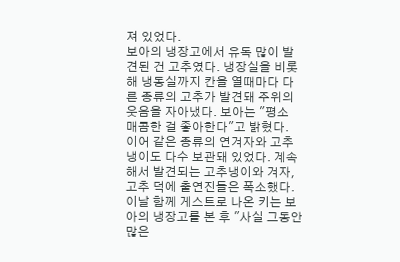져 있었다.
보아의 냉장고에서 유독 많이 발견된 건 고추였다. 냉장실을 비롯해 냉동실까지 칸을 열때마다 다른 종류의 고추가 발견돼 주위의 웃음을 자아냈다. 보아는 "평소 매콤한 걸 좋아한다"고 밝혔다. 이어 같은 종류의 연겨자와 고추냉이도 다수 보관돼 있었다. 계속해서 발견되는 고추냉이와 겨자, 고추 덕에 출연진들은 폭소했다.
이날 함께 게스트로 나온 키는 보아의 냉장고를 본 후 "사실 그동안 많은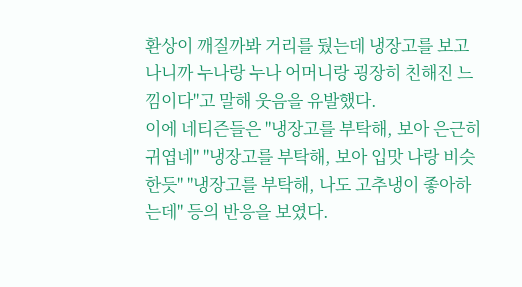환상이 깨질까봐 거리를 뒀는데 냉장고를 보고 나니까 누나랑 누나 어머니랑 굉장히 친해진 느낌이다"고 말해 웃음을 유발했다.
이에 네티즌들은 "냉장고를 부탁해, 보아 은근히 귀엽네" "냉장고를 부탁해, 보아 입맛 나랑 비슷한듯" "냉장고를 부탁해, 나도 고추냉이 좋아하는데" 등의 반응을 보였다.